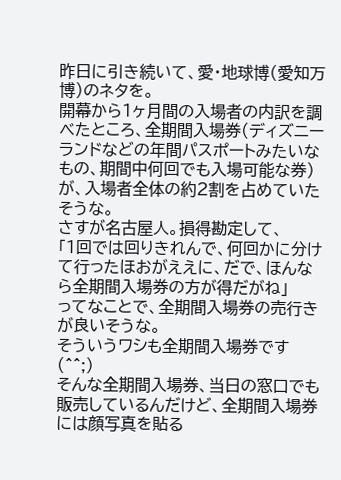昨日に引き続いて、愛・地球博(愛知万博)のネタを。
開幕から1ヶ月間の入場者の内訳を調べたところ、全期間入場券(ディズニーランドなどの年間パスポートみたいなもの、期間中何回でも入場可能な券)が、入場者全体の約2割を占めていたそうな。
さすが名古屋人。損得勘定して、
「1回では回りきれんで、何回かに分けて行ったほおがええに、だで、ほんなら全期間入場券の方が得だがね」
ってなことで、全期間入場券の売行きが良いそうな。
そういうワシも全期間入場券です(^^;)
そんな全期間入場券、当日の窓口でも販売しているんだけど、全期間入場券には顔写真を貼る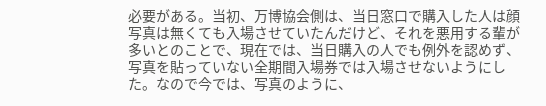必要がある。当初、万博協会側は、当日窓口で購入した人は顔写真は無くても入場させていたんだけど、それを悪用する輩が多いとのことで、現在では、当日購入の人でも例外を認めず、写真を貼っていない全期間入場券では入場させないようにした。なので今では、写真のように、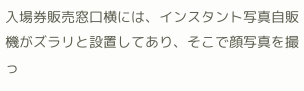入場券販売窓口横には、インスタント写真自販機がズラリと設置してあり、そこで顔写真を撮っ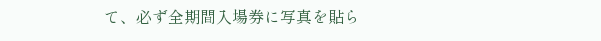て、必ず全期間入場券に写真を貼ら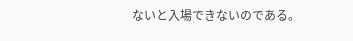ないと入場できないのである。